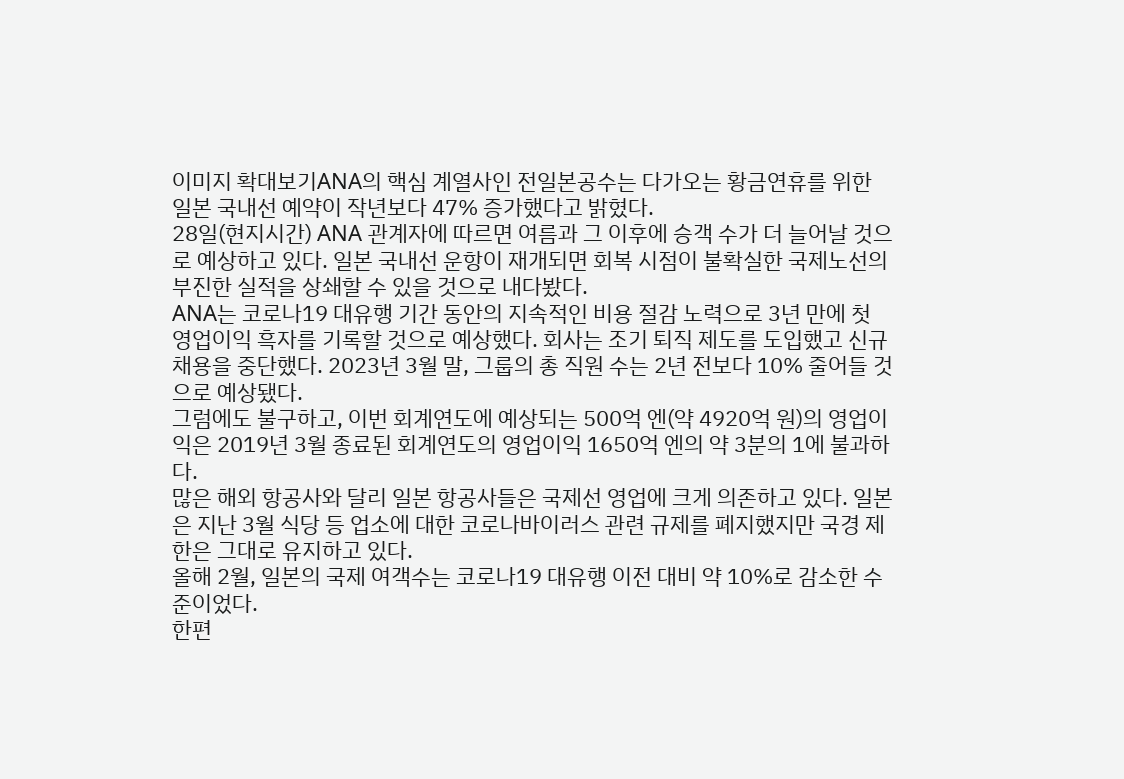이미지 확대보기ANA의 핵심 계열사인 전일본공수는 다가오는 황금연휴를 위한 일본 국내선 예약이 작년보다 47% 증가했다고 밝혔다.
28일(현지시간) ANA 관계자에 따르면 여름과 그 이후에 승객 수가 더 늘어날 것으로 예상하고 있다. 일본 국내선 운항이 재개되면 회복 시점이 불확실한 국제노선의 부진한 실적을 상쇄할 수 있을 것으로 내다봤다.
ANA는 코로나19 대유행 기간 동안의 지속적인 비용 절감 노력으로 3년 만에 첫 영업이익 흑자를 기록할 것으로 예상했다. 회사는 조기 퇴직 제도를 도입했고 신규 채용을 중단했다. 2023년 3월 말, 그룹의 총 직원 수는 2년 전보다 10% 줄어들 것으로 예상됐다.
그럼에도 불구하고, 이번 회계연도에 예상되는 500억 엔(약 4920억 원)의 영업이익은 2019년 3월 종료된 회계연도의 영업이익 1650억 엔의 약 3분의 1에 불과하다.
많은 해외 항공사와 달리 일본 항공사들은 국제선 영업에 크게 의존하고 있다. 일본은 지난 3월 식당 등 업소에 대한 코로나바이러스 관련 규제를 폐지했지만 국경 제한은 그대로 유지하고 있다.
올해 2월, 일본의 국제 여객수는 코로나19 대유행 이전 대비 약 10%로 감소한 수준이었다.
한편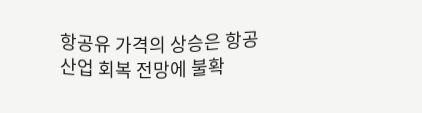항공유 가격의 상승은 항공산업 회복 전망에 불확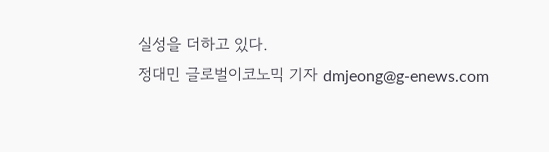실성을 더하고 있다.
정대민 글로벌이코노믹 기자 dmjeong@g-enews.com